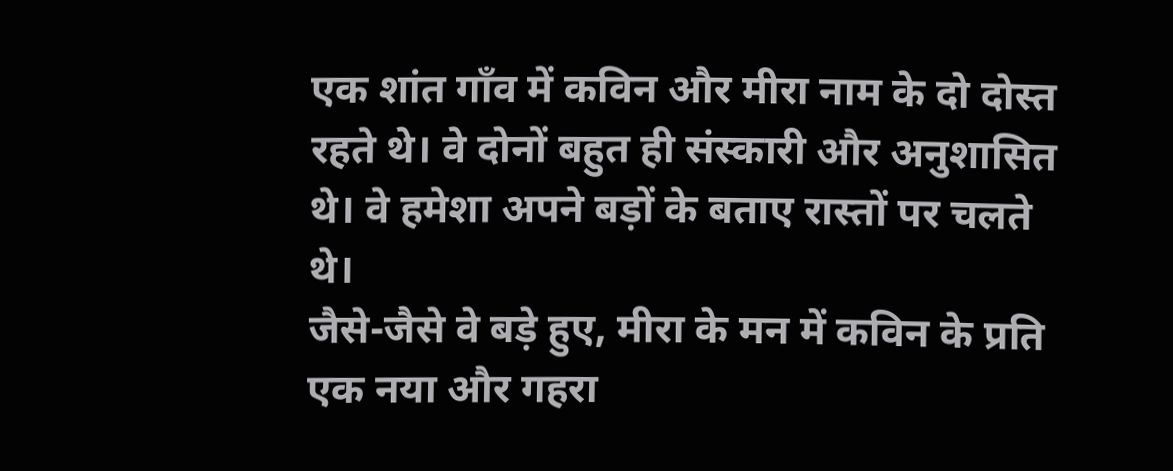एक शांत गाँव में कविन और मीरा नाम के दो दोस्त रहते थे। वे दोनों बहुत ही संस्कारी और अनुशासित थे। वे हमेशा अपने बड़ों के बताए रास्तों पर चलते थे।
जैसे-जैसे वे बड़े हुए, मीरा के मन में कविन के प्रति एक नया और गहरा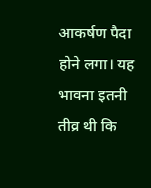आकर्षण पैदा होने लगा। यह भावना इतनी तीव्र थी कि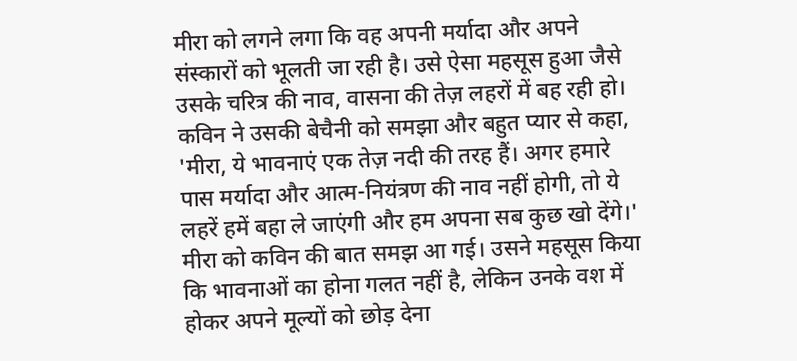मीरा को लगने लगा कि वह अपनी मर्यादा और अपने संस्कारों को भूलती जा रही है। उसे ऐसा महसूस हुआ जैसे उसके चरित्र की नाव, वासना की तेज़ लहरों में बह रही हो।
कविन ने उसकी बेचैनी को समझा और बहुत प्यार से कहा, 'मीरा, ये भावनाएं एक तेज़ नदी की तरह हैं। अगर हमारे पास मर्यादा और आत्म-नियंत्रण की नाव नहीं होगी, तो ये लहरें हमें बहा ले जाएंगी और हम अपना सब कुछ खो देंगे।'
मीरा को कविन की बात समझ आ गई। उसने महसूस किया कि भावनाओं का होना गलत नहीं है, लेकिन उनके वश में होकर अपने मूल्यों को छोड़ देना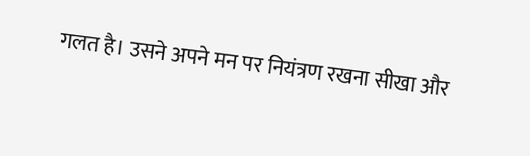गलत है। उसने अपने मन पर नियंत्रण रखना सीखा और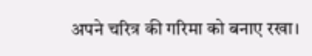अपने चरित्र की गरिमा को बनाए रखा।